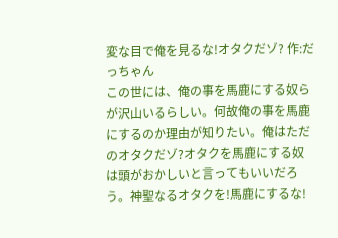変な目で俺を見るな!オタクだゾ? 作:だっちゃん
この世には、俺の事を馬鹿にする奴らが沢山いるらしい。何故俺の事を馬鹿にするのか理由が知りたい。俺はただのオタクだゾ?オタクを馬鹿にする奴は頭がおかしいと言ってもいいだろう。神聖なるオタクを!馬鹿にするな!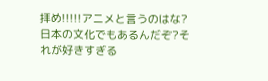拝め!!!!!アニメと言うのはな?日本の文化でもあるんだぞ?それが好きすぎる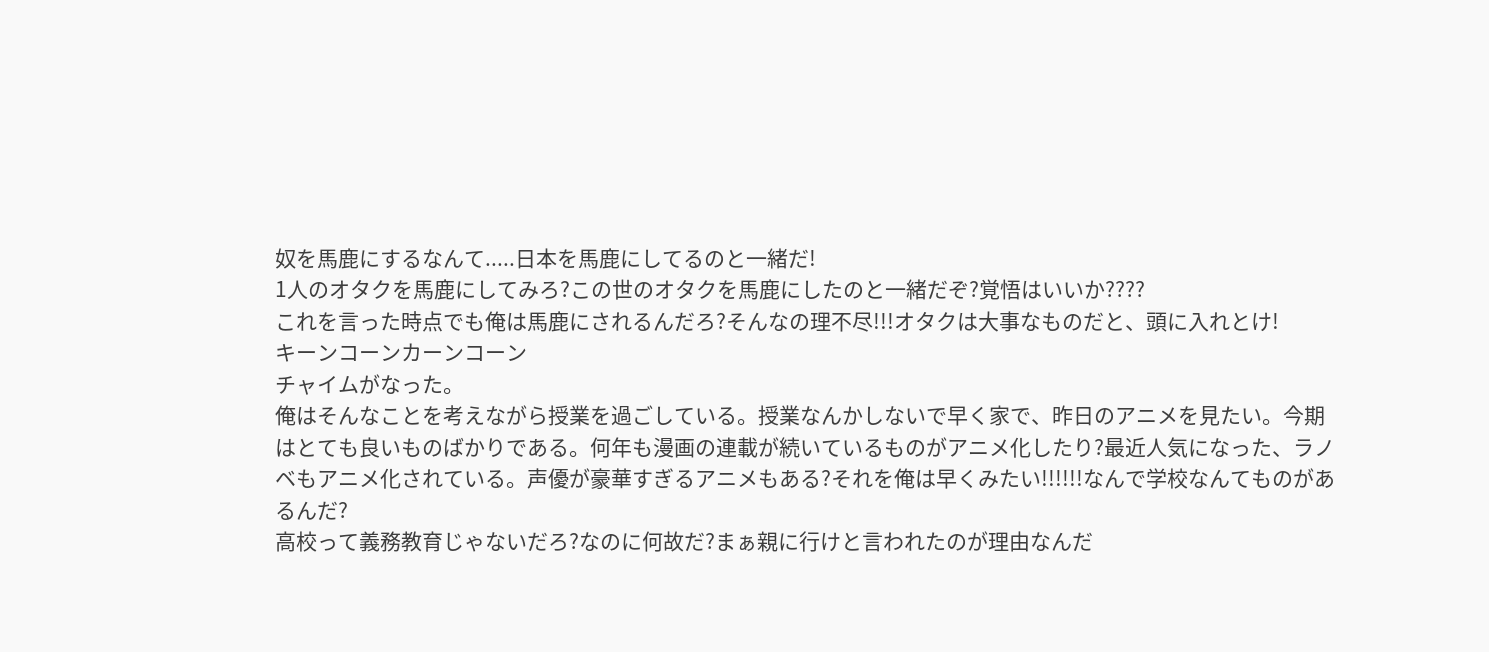奴を馬鹿にするなんて.....日本を馬鹿にしてるのと一緒だ!
1人のオタクを馬鹿にしてみろ?この世のオタクを馬鹿にしたのと一緒だぞ?覚悟はいいか????
これを言った時点でも俺は馬鹿にされるんだろ?そんなの理不尽!!!オタクは大事なものだと、頭に入れとけ!
キーンコーンカーンコーン
チャイムがなった。
俺はそんなことを考えながら授業を過ごしている。授業なんかしないで早く家で、昨日のアニメを見たい。今期はとても良いものばかりである。何年も漫画の連載が続いているものがアニメ化したり?最近人気になった、ラノベもアニメ化されている。声優が豪華すぎるアニメもある?それを俺は早くみたい!!!!!!なんで学校なんてものがあるんだ?
高校って義務教育じゃないだろ?なのに何故だ?まぁ親に行けと言われたのが理由なんだ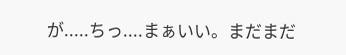が.....ちっ....まぁいい。まだまだ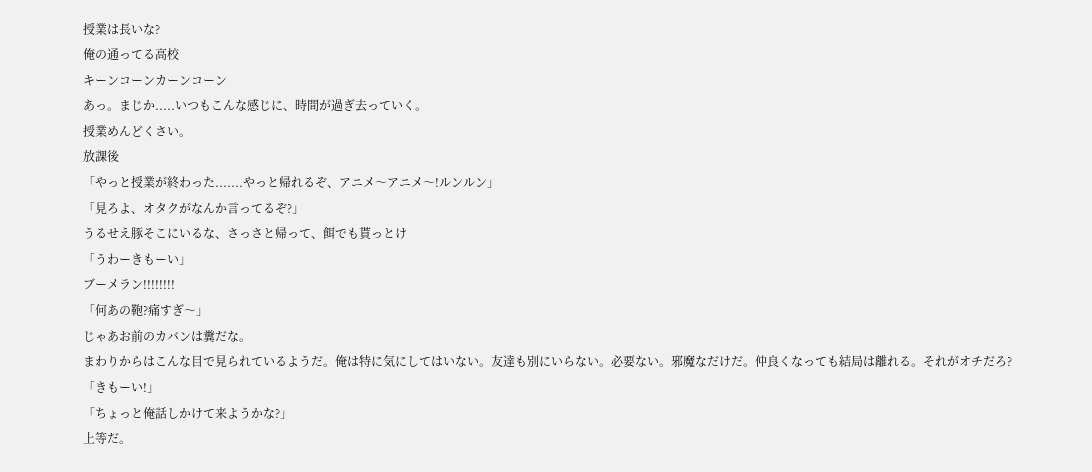授業は長いな?
俺の通ってる高校
キーンコーンカーンコーン
あっ。まじか.....いつもこんな感じに、時間が過ぎ去っていく。
授業めんどくさい。
放課後
「やっと授業が終わった.......やっと帰れるぞ、アニメ〜アニメ〜!ルンルン」
「見ろよ、オタクがなんか言ってるぞ?」
うるせえ豚そこにいるな、さっさと帰って、餌でも貰っとけ
「うわーきもーい」
ブーメラン!!!!!!!!
「何あの鞄?痛すぎ〜」
じゃあお前のカバンは糞だな。
まわりからはこんな目で見られているようだ。俺は特に気にしてはいない。友達も別にいらない。必要ない。邪魔なだけだ。仲良くなっても結局は離れる。それがオチだろ?
「きもーい!」
「ちょっと俺話しかけて来ようかな?」
上等だ。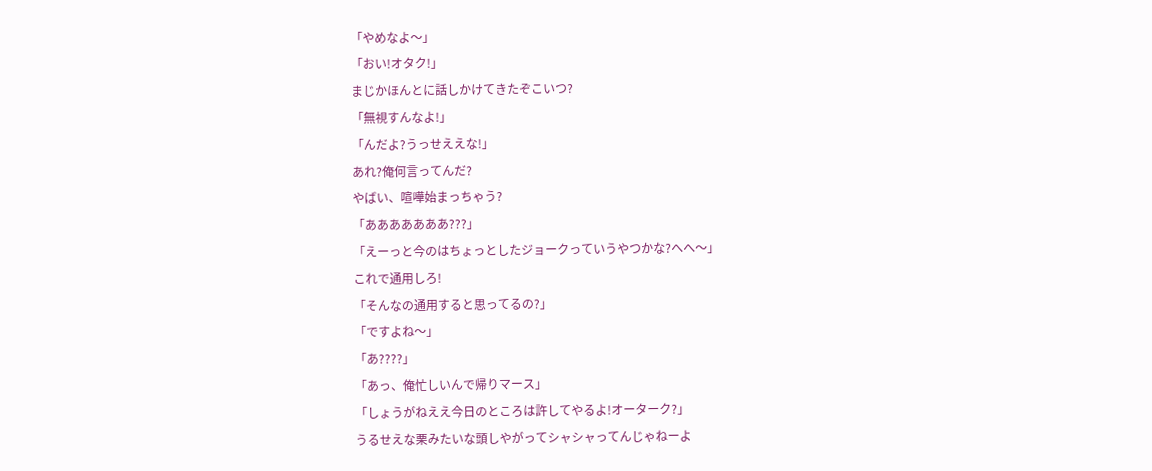「やめなよ〜」
「おい!オタク!」
まじかほんとに話しかけてきたぞこいつ?
「無視すんなよ!」
「んだよ?うっせええな!」
あれ?俺何言ってんだ?
やばい、喧嘩始まっちゃう?
「あああああああ???」
「えーっと今のはちょっとしたジョークっていうやつかな?へへ〜」
これで通用しろ!
「そんなの通用すると思ってるの?」
「ですよね〜」
「あ????」
「あっ、俺忙しいんで帰りマース」
「しょうがねええ今日のところは許してやるよ!オーターク?」
うるせえな栗みたいな頭しやがってシャシャってんじゃねーよ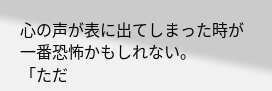心の声が表に出てしまった時が一番恐怖かもしれない。
「ただ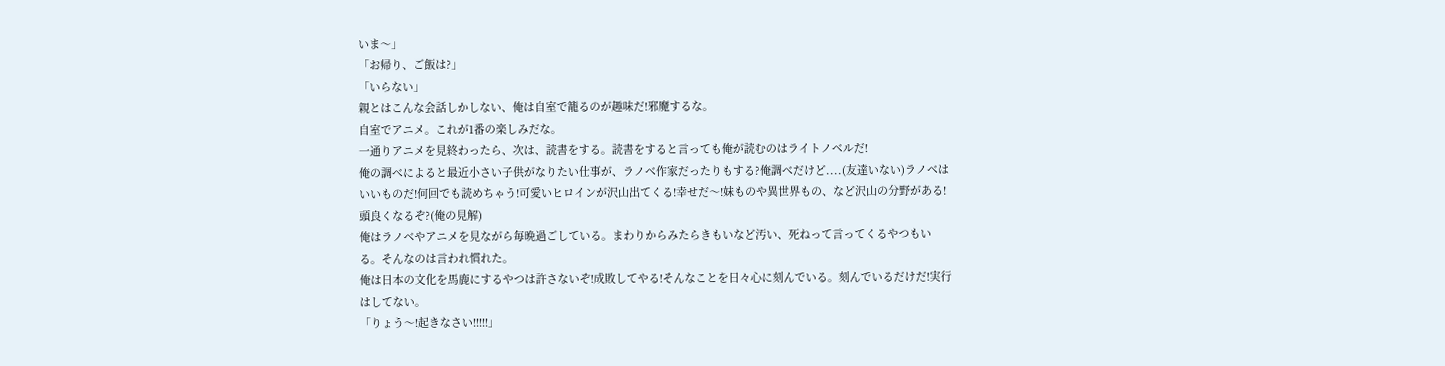いま〜」
「お帰り、ご飯は?」
「いらない」
親とはこんな会話しかしない、俺は自室で籠るのが趣味だ!邪魔するな。
自室でアニメ。これが1番の楽しみだな。
一通りアニメを見終わったら、次は、読書をする。読書をすると言っても俺が読むのはライトノベルだ!
俺の調べによると最近小さい子供がなりたい仕事が、ラノベ作家だったりもする?俺調べだけど....(友達いない)ラノベはいいものだ!何回でも読めちゃう!可愛いヒロインが沢山出てくる!幸せだ〜!妹ものや異世界もの、など沢山の分野がある!頭良くなるぞ?(俺の見解)
俺はラノベやアニメを見ながら毎晩過ごしている。まわりからみたらきもいなど汚い、死ねって言ってくるやつもいる。そんなのは言われ慣れた。
俺は日本の文化を馬鹿にするやつは許さないぞ!成敗してやる!そんなことを日々心に刻んでいる。刻んでいるだけだ!実行はしてない。
「りょう〜!起きなさい!!!!!」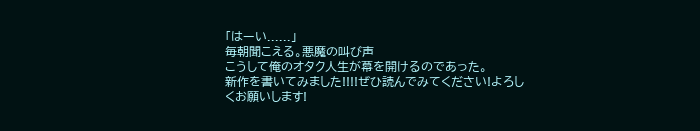「はーい......」
毎朝聞こえる。悪魔の叫び声
こうして俺のオタク人生が幕を開けるのであった。
新作を書いてみました!!!!ぜひ読んでみてください!よろしくお願いします!